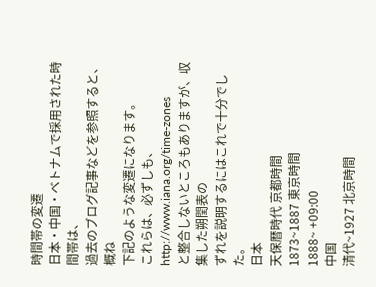時間帯の変遷
日本・中国・ベトナムで採用された時間帯は、
過去のブログ記事などを参照すると、概ね
下記のような変遷になります。
これらは、必ずしも、
http://www.iana.org/time-zones
と整合しないところもありますが、収集した朔閏表の
ずれを説明するにはこれで十分でした。
日本
天保暦時代 京都時間
1873~1887 東京時間
1888~ +09:00
中国
清代~1927 北京時間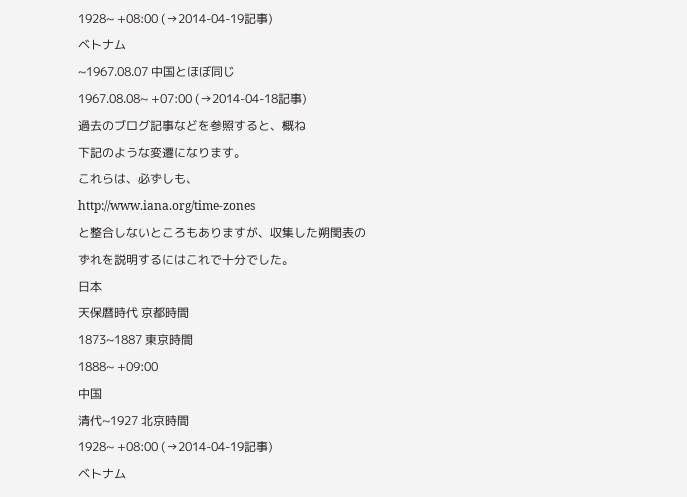1928~ +08:00 (→2014-04-19記事)
ベトナム
~1967.08.07 中国とほぼ同じ
1967.08.08~ +07:00 (→2014-04-18記事)
過去のブログ記事などを参照すると、概ね
下記のような変遷になります。
これらは、必ずしも、
http://www.iana.org/time-zones
と整合しないところもありますが、収集した朔閏表の
ずれを説明するにはこれで十分でした。
日本
天保暦時代 京都時間
1873~1887 東京時間
1888~ +09:00
中国
清代~1927 北京時間
1928~ +08:00 (→2014-04-19記事)
ベトナム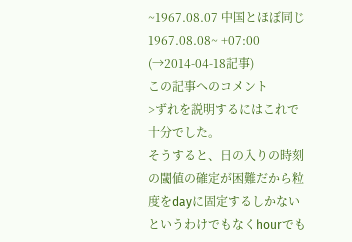~1967.08.07 中国とほぼ同じ
1967.08.08~ +07:00 (→2014-04-18記事)
この記事へのコメント
>ずれを説明するにはこれで十分でした。
そうすると、日の入りの時刻の閾値の確定が困難だから粒度をdayに固定するしかないというわけでもなくhourでも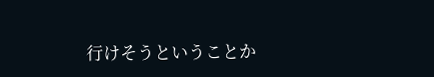行けそうということか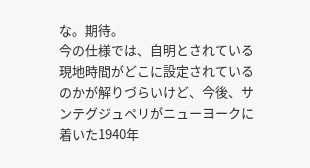な。期待。
今の仕様では、自明とされている現地時間がどこに設定されているのかが解りづらいけど、今後、サンテグジュペリがニューヨークに着いた1940年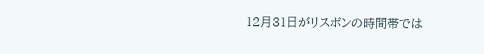12月31日がリスボンの時間帯では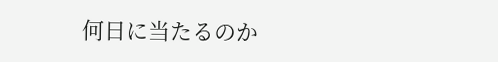何日に当たるのか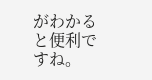がわかると便利ですね。